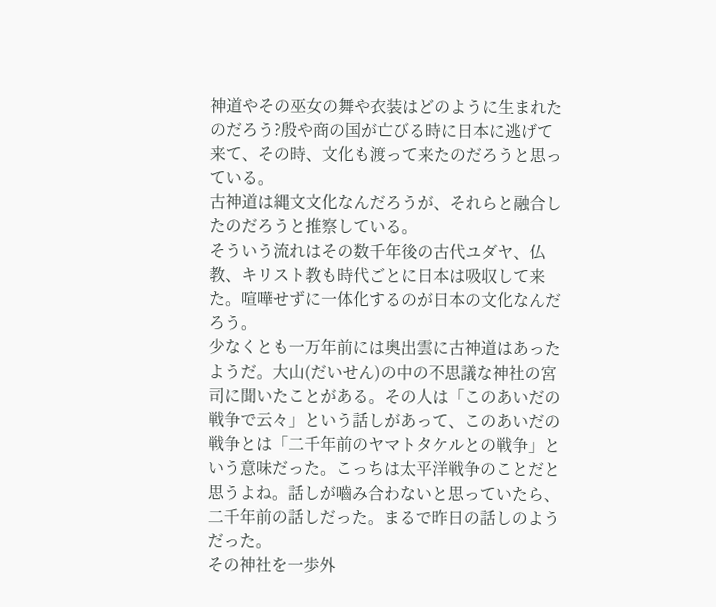神道やその巫女の舞や衣装はどのように生まれたのだろう?殷や商の国が亡びる時に日本に逃げて来て、その時、文化も渡って来たのだろうと思っている。
古神道は縄文文化なんだろうが、それらと融合したのだろうと推察している。
そういう流れはその数千年後の古代ユダヤ、仏教、キリスト教も時代ごとに日本は吸収して来た。喧嘩せずに一体化するのが日本の文化なんだろう。
少なくとも一万年前には奥出雲に古神道はあったようだ。大山(だいせん)の中の不思議な神社の宮司に聞いたことがある。その人は「このあいだの戦争で云々」という話しがあって、このあいだの戦争とは「二千年前のヤマトタケルとの戦争」という意味だった。こっちは太平洋戦争のことだと思うよね。話しが嚙み合わないと思っていたら、二千年前の話しだった。まるで昨日の話しのようだった。
その神社を一歩外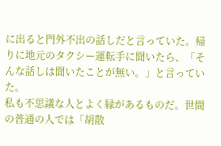に出ると門外不出の話しだと言っていた。帰りに地元のタクシー運転手に聞いたら、「そんな話しは聞いたことが無い。」と言っていた。
私も不思議な人とよく縁があるものだ。世間の普通の人では「胡散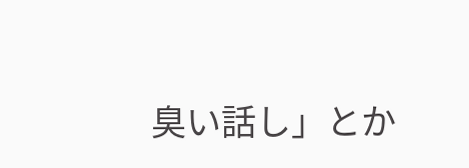臭い話し」とか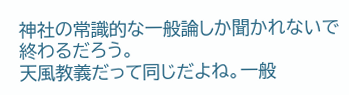神社の常識的な一般論しか聞かれないで終わるだろう。
天風教義だって同じだよね。一般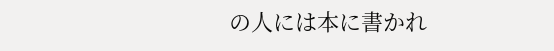の人には本に書かれ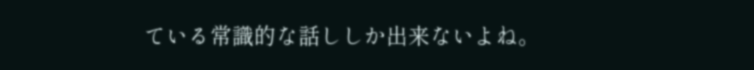ている常識的な話ししか出来ないよね。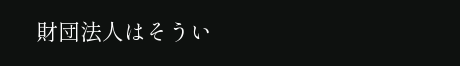財団法人はそうい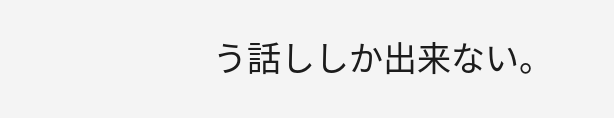う話ししか出来ない。